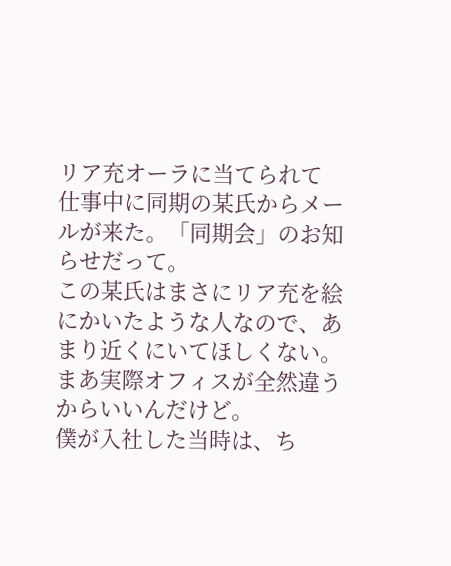リア充オーラに当てられて
仕事中に同期の某氏からメールが来た。「同期会」のお知らせだって。
この某氏はまさにリア充を絵にかいたような人なので、あまり近くにいてほしくない。まあ実際オフィスが全然違うからいいんだけど。
僕が入社した当時は、ち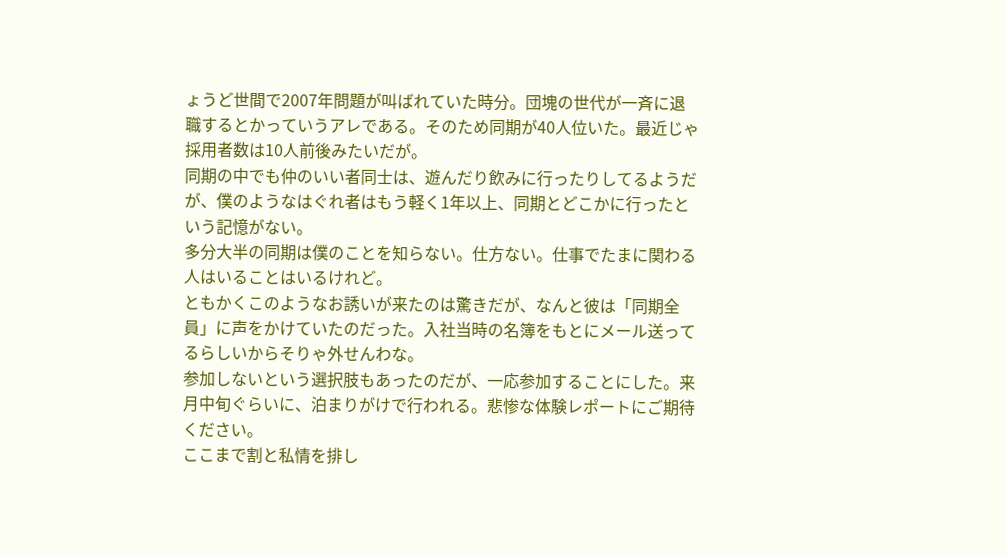ょうど世間で2007年問題が叫ばれていた時分。団塊の世代が一斉に退職するとかっていうアレである。そのため同期が40人位いた。最近じゃ採用者数は10人前後みたいだが。
同期の中でも仲のいい者同士は、遊んだり飲みに行ったりしてるようだが、僕のようなはぐれ者はもう軽く1年以上、同期とどこかに行ったという記憶がない。
多分大半の同期は僕のことを知らない。仕方ない。仕事でたまに関わる人はいることはいるけれど。
ともかくこのようなお誘いが来たのは驚きだが、なんと彼は「同期全員」に声をかけていたのだった。入社当時の名簿をもとにメール送ってるらしいからそりゃ外せんわな。
参加しないという選択肢もあったのだが、一応参加することにした。来月中旬ぐらいに、泊まりがけで行われる。悲惨な体験レポートにご期待ください。
ここまで割と私情を排し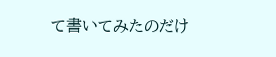て書いてみたのだけ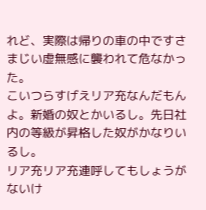れど、実際は帰りの車の中ですさまじい虚無感に襲われて危なかった。
こいつらすげえリア充なんだもんよ。新婚の奴とかいるし。先日社内の等級が昇格した奴がかなりいるし。
リア充リア充連呼してもしょうがないけ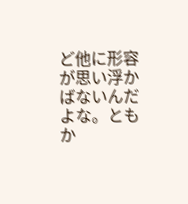ど他に形容が思い浮かばないんだよな。ともか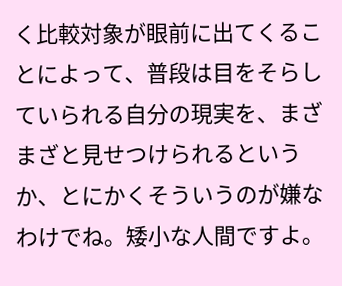く比較対象が眼前に出てくることによって、普段は目をそらしていられる自分の現実を、まざまざと見せつけられるというか、とにかくそういうのが嫌なわけでね。矮小な人間ですよ。